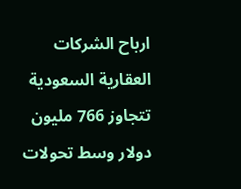ارباح الشركات العقارية السعودية تتجاوز 766 مليون دولار وسط تحولات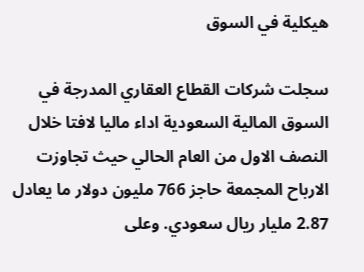هيكلية في السوق

سجلت شركات القطاع العقاري المدرجة في السوق المالية السعودية اداء ماليا لافتا خلال النصف الاول من العام الحالي حيث تجاوزت الارباح المجمعة حاجز 766 مليون دولار ما يعادل 2.87 مليار ريال سعودي. وعلى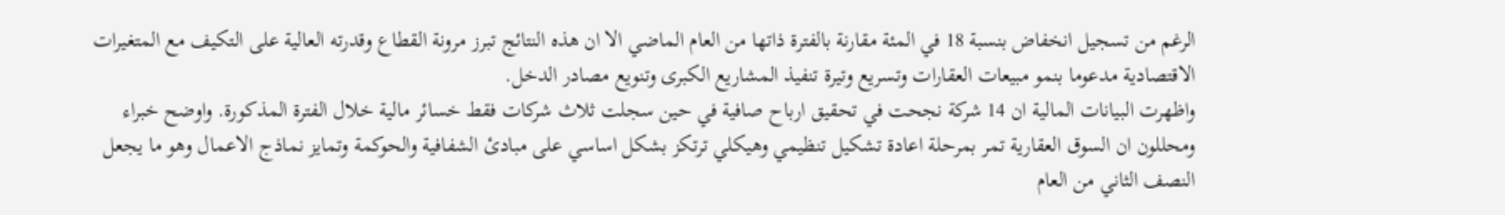الرغم من تسجيل انخفاض بنسبة 18 في المئة مقارنة بالفترة ذاتها من العام الماضي الا ان هذه النتائج تبرز مرونة القطاع وقدرته العالية على التكيف مع المتغيرات الاقتصادية مدعوما بنمو مبيعات العقارات وتسريع وتيرة تنفيذ المشاريع الكبرى وتنويع مصادر الدخل.
واظهرت البيانات المالية ان 14 شركة نجحت في تحقيق ارباح صافية في حين سجلت ثلاث شركات فقط خسائر مالية خلال الفترة المذكورة. واوضح خبراء ومحللون ان السوق العقارية تمر بمرحلة اعادة تشكيل تنظيمي وهيكلي ترتكز بشكل اساسي على مبادئ الشفافية والحوكمة وتمايز نماذج الاعمال وهو ما يجعل النصف الثاني من العام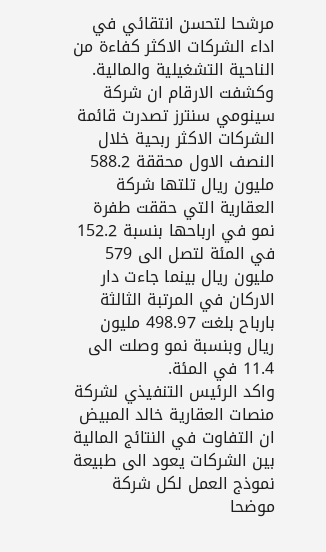مرشحا لتحسن انتقائي في اداء الشركات الاكثر كفاءة من الناحية التشغيلية والمالية.
وكشفت الارقام ان شركة سينومي سنترز تصدرت قائمة الشركات الاكثر ربحية خلال النصف الاول محققة 588.2 مليون ريال تلتها شركة العقارية التي حققت طفرة نمو في ارباحها بنسبة 152.2 في المئة لتصل الى 579 مليون ريال بينما جاءت دار الاركان في المرتبة الثالثة بارباح بلغت 498.97 مليون ريال وبنسبة نمو وصلت الى 11.4 في المئة.
واكد الرئيس التنفيذي لشركة منصات العقارية خالد المبيض ان التفاوت في النتائج المالية بين الشركات يعود الى طبيعة نموذج العمل لكل شركة موضحا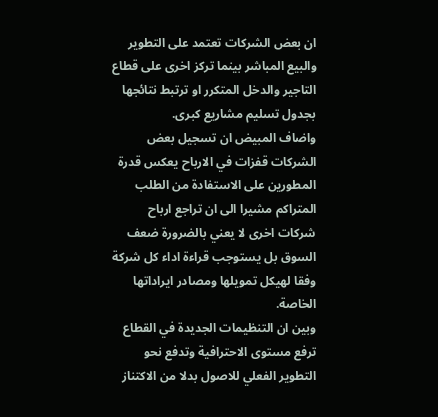ان بعض الشركات تعتمد على التطوير والبيع المباشر بينما تركز اخرى على قطاع التاجير والدخل المتكرر او ترتبط نتائجها بجدول تسليم مشاريع كبرى.
واضاف المبيض ان تسجيل بعض الشركات قفزات في الارباح يعكس قدرة المطورين على الاستفادة من الطلب المتراكم مشيرا الى ان تراجع ارباح شركات اخرى لا يعني بالضرورة ضعف السوق بل يستوجب قراءة اداء كل شركة وفقا لهيكل تمويلها ومصادر ايراداتها الخاصة.
وبين ان التنظيمات الجديدة في القطاع ترفع مستوى الاحترافية وتدفع نحو التطوير الفعلي للاصول بدلا من الاكتناز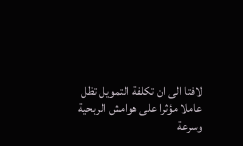لافتا الى ان تكلفة التمويل تظل عاملا مؤثرا على هوامش الربحية وسرعة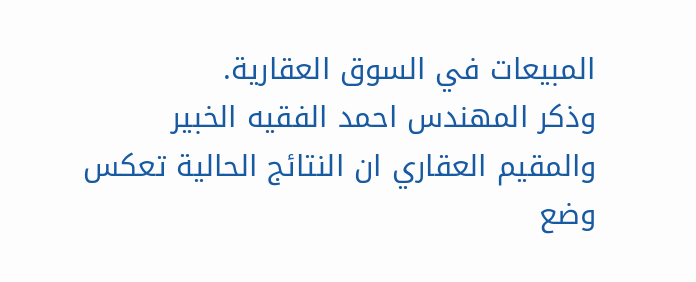المبيعات في السوق العقارية.
وذكر المهندس احمد الفقيه الخبير والمقيم العقاري ان النتائج الحالية تعكس وضع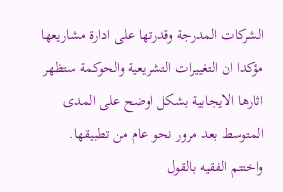الشركات المدرجة وقدرتها على ادارة مشاريعها مؤكدا ان التغييرات التشريعية والحوكمة ستظهر اثارها الايجابية بشكل اوضح على المدى المتوسط بعد مرور نحو عام من تطبيقها.
واختتم الفقيه بالقول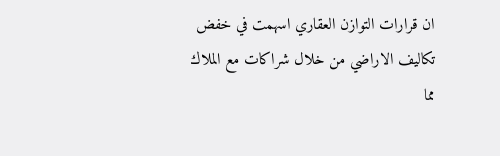ان قرارات التوازن العقاري اسهمت في خفض تكاليف الاراضي من خلال شراكات مع الملاك مما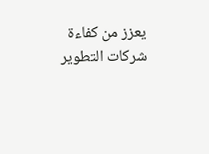يعزز من كفاءة شركات التطوير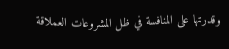وقدرتها على المنافسة في ظل المشروعات العملاقة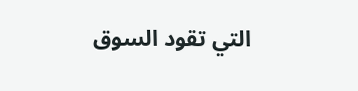التي تقود السوق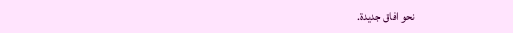نحو افاق جديدة.